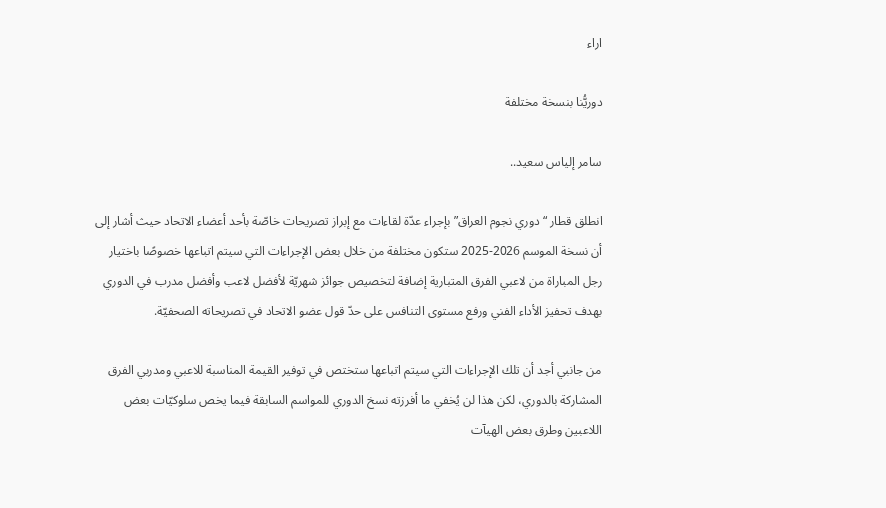اراء

دوريُّنا بنسخة مختلفة

سامر إلياس سعيد..

انطلق قطار “دوري نجوم العراق” بإجراء عدّة لقاءات مع إبراز تصريحات خاصّة بأحد أعضاء الاتحاد حيث أشار إلى أن نسخة الموسم 2026-2025 ستكون مختلفة من خلال بعض الإجراءات التي سيتم اتباعها خصوصًا باختيار رجل المباراة من لاعبي الفرق المتبارية إضافة لتخصيص جوائز شهريّة لأفضل لاعب وأفضل مدرب في الدوري بهدف تحفيز الأداء الفني ورفع مستوى التنافس على حدّ قول عضو الاتحاد في تصريحاته الصحفيّة.

من جانبي أجد أن تلك الإجراءات التي سيتم اتباعها ستختص في توفير القيمة المناسبة للاعبي ومدربي الفرق المشاركة بالدوري، لكن هذا لن يُخفي ما أفرزته نسخ الدوري للمواسم السابقة فيما يخص سلوكيّات بعض اللاعبين وطرق بعض الهيآت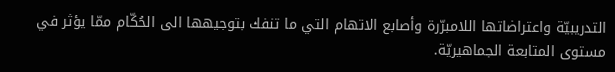التدريبيّة واعتراضاتها اللامبرّرة وأصابع الاتهام التي ما تنفك بتوجيهها الى الحُكّام ممّا يؤثر في مستوى المتابعة الجماهيريّة.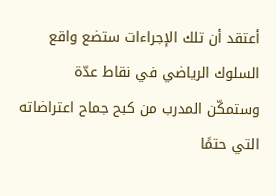أعتقد أن تلك الإجراءات ستضع واقع السلوك الرياضي في نقاط عدّة وستمكّن المدرب من كبح جماح اعتراضاته التي حتمًا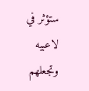ستؤثر في لاعبيه وتجعلهم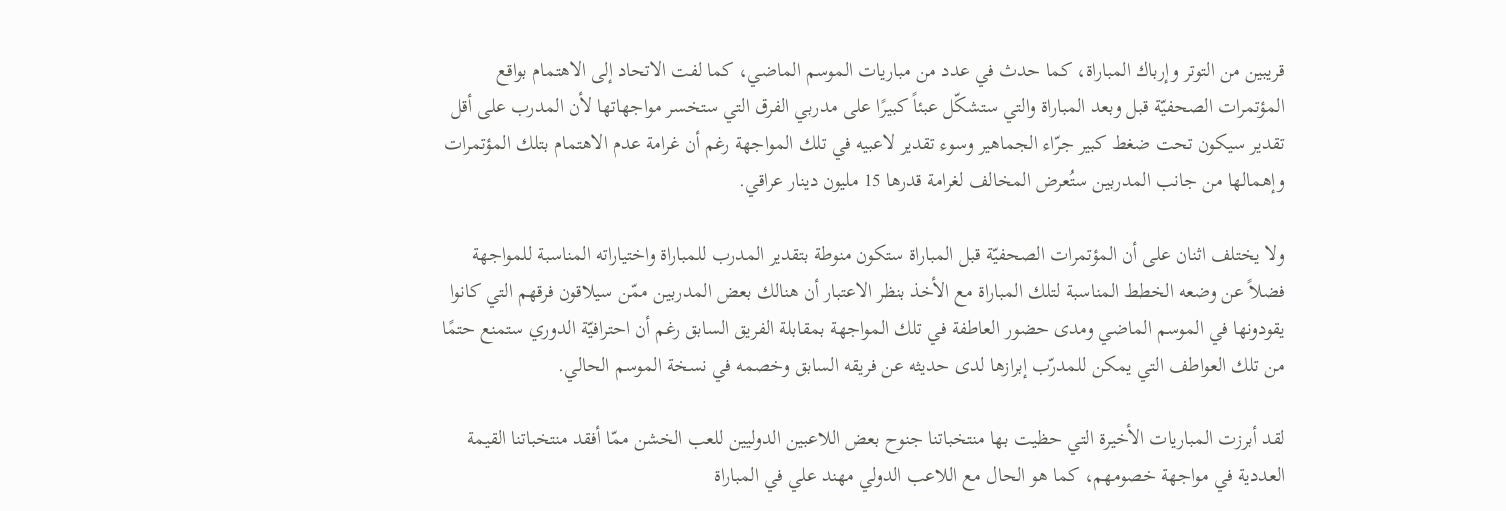قريبين من التوتر وإرباك المباراة، كما حدث في عدد من مباريات الموسم الماضي، كما لفت الاتحاد إلى الاهتمام بواقع المؤتمرات الصحفيّة قبل وبعد المباراة والتي ستشكّل عبئاً كبيرًا على مدربي الفرق التي ستخسر مواجهاتها لأن المدرب على أقل تقدير سيكون تحت ضغط كبير جرّاء الجماهير وسوء تقدير لاعبيه في تلك المواجهة رغم أن غرامة عدم الاهتمام بتلك المؤتمرات وإهمالها من جانب المدربين ستُعرض المخالف لغرامة قدرها 15 مليون دينار عراقي.

ولا يختلف اثنان على أن المؤتمرات الصحفيّة قبل المباراة ستكون منوطة بتقدير المدرب للمباراة واختياراته المناسبة للمواجهة فضلاً عن وضعه الخطط المناسبة لتلك المباراة مع الأخذ بنظر الاعتبار أن هنالك بعض المدربين ممّن سيلاقون فرقهم التي كانوا يقودونها في الموسم الماضي ومدى حضور العاطفة في تلك المواجهة بمقابلة الفريق السابق رغم أن احترافيّة الدوري ستمنع حتمًا من تلك العواطف التي يمكن للمدرّب إبرازها لدى حديثه عن فريقه السابق وخصمه في نسخة الموسم الحالي.

لقد أبرزت المباريات الأخيرة التي حظيت بها منتخباتنا جنوح بعض اللاعبين الدوليين للعب الخشن ممّا أفقد منتخباتنا القيمة العددية في مواجهة خصومهم، كما هو الحال مع اللاعب الدولي مهند علي في المباراة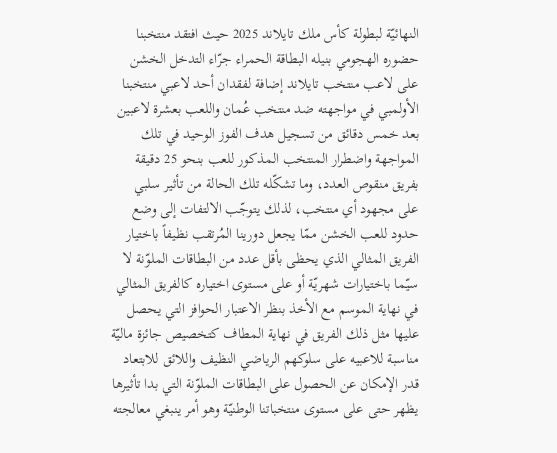النهائيّة لبطولة كأس ملك تايلاند 2025 حيث افتقد منتخبنا حضوره الهجومي بنيله البطاقة الحمراء جرّاء التدخل الخشن على لاعب منتخب تايلاند إضافة لفقدان أحد لاعبي منتخبنا الأولمبي في مواجهته ضد منتخب عُمان واللعب بعشرة لاعبين بعد خمس دقائق من تسجيل هدف الفوز الوحيد في تلك المواجهة واضطرار المنتخب المذكور للعب بنحو 25 دقيقة بفريق منقوص العدد، وما تشكّله تلك الحالة من تأثير سلبي على مجهود أي منتخب، لذلك يتوجّب الالتفات إلى وضع حدود للعب الخشن ممّا يجعل دورينا المُرتقب نظيفاً باختيار الفريق المثالي الذي يحظى بأقل عدد من البطاقات الملوّنة لا سيّما باختيارات شهريّة أو على مستوى اختياره كالفريق المثالي في نهاية الموسم مع الأخذ بنظر الاعتبار الحوافز التي يحصل عليها مثل ذلك الفريق في نهاية المطاف كتخصيص جائزة ماليّة مناسبة للاعبيه على سلوكهم الرياضي النظيف واللائق للابتعاد قدر الإمكان عن الحصول على البطاقات الملوّنة التي بدا تأثيرها يظهر حتى على مستوى منتخباتنا الوطنيّة وهو أمر ينبغي معالجته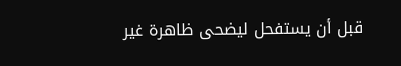قبل أن يستفحل ليضحى ظاهرة غير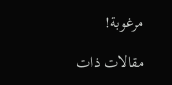مرغوبة!

مقالات ذات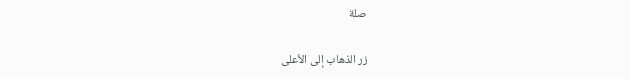صلة

زر الذهاب إلى الأعلى